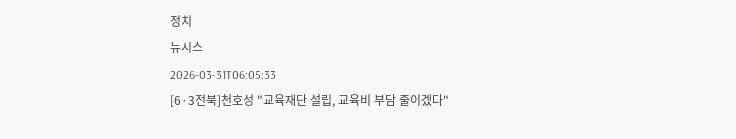정치
뉴시스
2026-03-31T06:05:33
[6·3전북]천호성 "교육재단 설립, 교육비 부담 줄이겠다"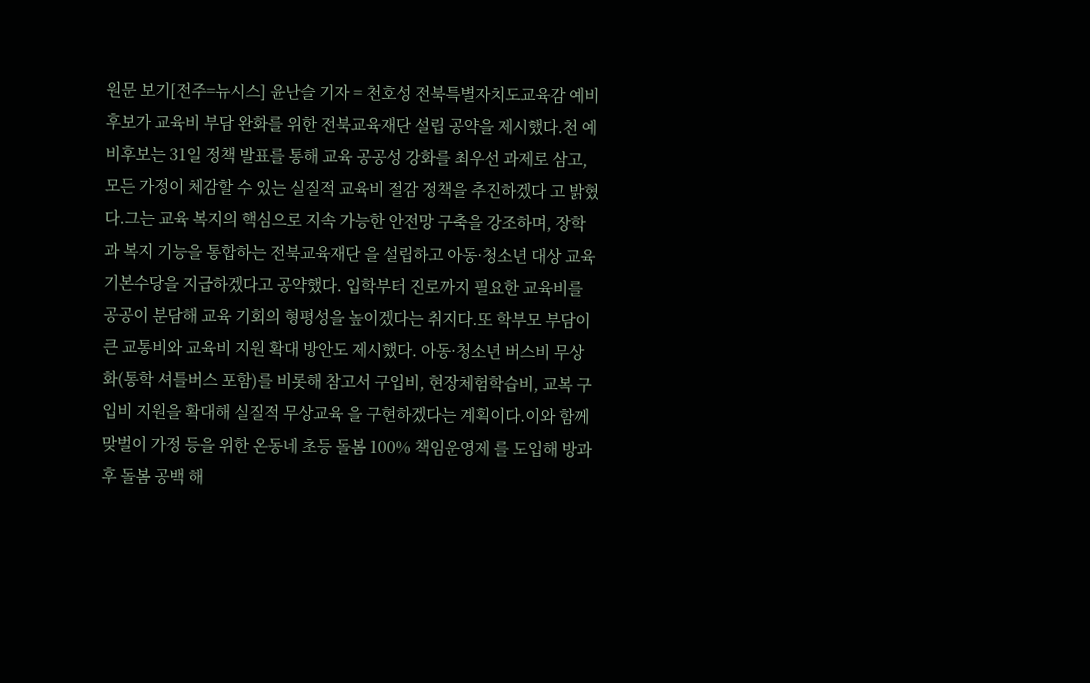원문 보기[전주=뉴시스] 윤난슬 기자 = 천호성 전북특별자치도교육감 예비후보가 교육비 부담 완화를 위한 전북교육재단 설립 공약을 제시했다.천 예비후보는 31일 정책 발표를 통해 교육 공공성 강화를 최우선 과제로 삼고, 모든 가정이 체감할 수 있는 실질적 교육비 절감 정책을 추진하겠다 고 밝혔다.그는 교육 복지의 핵심으로 지속 가능한 안전망 구축을 강조하며, 장학과 복지 기능을 통합하는 전북교육재단 을 설립하고 아동·청소년 대상 교육기본수당을 지급하겠다고 공약했다. 입학부터 진로까지 필요한 교육비를 공공이 분담해 교육 기회의 형평성을 높이겠다는 취지다.또 학부모 부담이 큰 교통비와 교육비 지원 확대 방안도 제시했다. 아동·청소년 버스비 무상화(통학 셔틀버스 포함)를 비롯해 참고서 구입비, 현장체험학습비, 교복 구입비 지원을 확대해 실질적 무상교육 을 구현하겠다는 계획이다.이와 함께 맞벌이 가정 등을 위한 온동네 초등 돌봄 100% 책임운영제 를 도입해 방과 후 돌봄 공백 해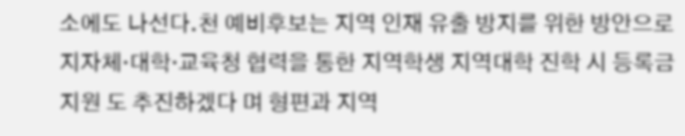소에도 나선다.천 예비후보는 지역 인재 유출 방지를 위한 방안으로 지자체·대학·교육청 협력을 통한 지역학생 지역대학 진학 시 등록금 지원 도 추진하겠다 며 형편과 지역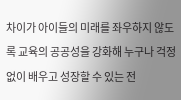차이가 아이들의 미래를 좌우하지 않도록 교육의 공공성을 강화해 누구나 걱정 없이 배우고 성장할 수 있는 전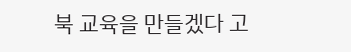북 교육을 만들겠다 고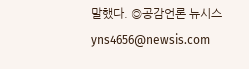말했다. ◎공감언론 뉴시스 yns4656@newsis.com